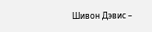Шивон Дэвис –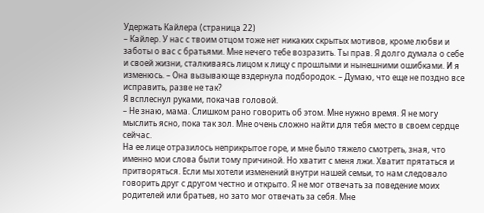Удержать Кайлера (страница 22)
– Кайлер. У нас с твоим отцом тоже нет никаких скрытых мотивов, кроме любви и заботы о вас с братьями. Мне нечего тебе возразить. Ты прав. Я долго думала о себе и своей жизни, сталкиваясь лицом к лицу с прошлыми и нынешними ошибками. И я изменюсь. – Она вызывающе вздернула подбородок. – Думаю, что еще не поздно все исправить, разве не так?
Я всплеснул руками, покачав головой.
– Не знаю, мама. Слишком рано говорить об этом. Мне нужно время. Я не могу мыслить ясно, пока так зол. Мне очень сложно найти для тебя место в своем сердце сейчас.
На ее лице отразилось неприкрытое горе, и мне было тяжело смотреть, зная, что именно мои слова были тому причиной. Но хватит с меня лжи. Хватит прятаться и притворяться. Если мы хотели изменений внутри нашей семьи, то нам следовало говорить друг с другом честно и открыто. Я не мог отвечать за поведение моих родителей или братьев, но зато мог отвечать за себя. Мне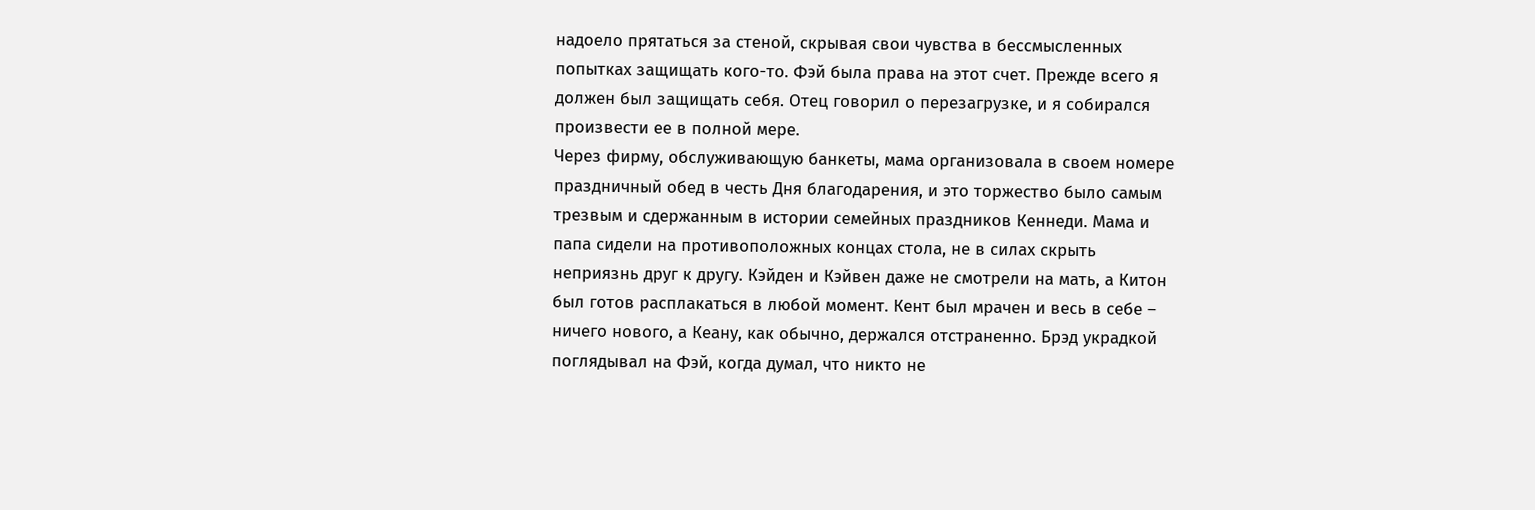надоело прятаться за стеной, скрывая свои чувства в бессмысленных попытках защищать кого-то. Фэй была права на этот счет. Прежде всего я должен был защищать себя. Отец говорил о перезагрузке, и я собирался произвести ее в полной мере.
Через фирму, обслуживающую банкеты, мама организовала в своем номере праздничный обед в честь Дня благодарения, и это торжество было самым трезвым и сдержанным в истории семейных праздников Кеннеди. Мама и папа сидели на противоположных концах стола, не в силах скрыть неприязнь друг к другу. Кэйден и Кэйвен даже не смотрели на мать, а Китон был готов расплакаться в любой момент. Кент был мрачен и весь в себе – ничего нового, а Кеану, как обычно, держался отстраненно. Брэд украдкой поглядывал на Фэй, когда думал, что никто не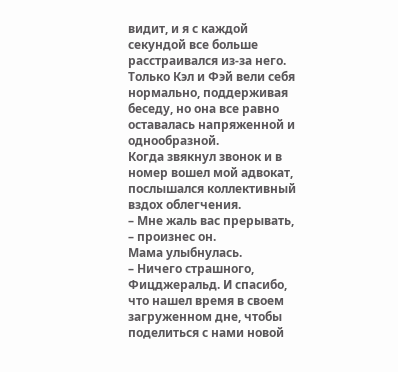видит, и я с каждой секундой все больше расстраивался из-за него. Только Кэл и Фэй вели себя нормально, поддерживая беседу, но она все равно оставалась напряженной и однообразной.
Когда звякнул звонок и в номер вошел мой адвокат, послышался коллективный вздох облегчения.
– Мне жаль вас прерывать, – произнес он.
Мама улыбнулась.
– Ничего страшного, Фицджеральд. И спасибо, что нашел время в своем загруженном дне, чтобы поделиться с нами новой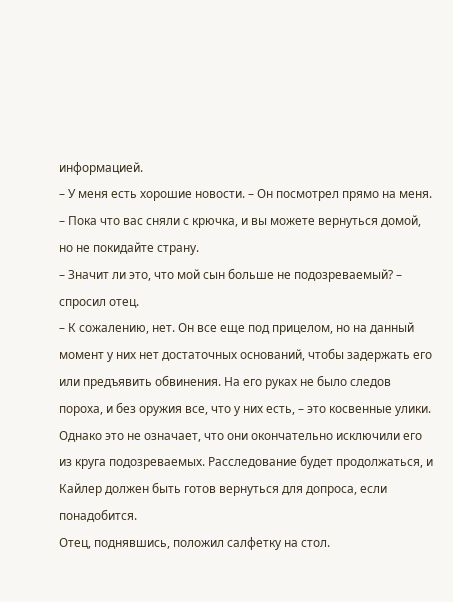информацией.
– У меня есть хорошие новости. – Он посмотрел прямо на меня. – Пока что вас сняли с крючка, и вы можете вернуться домой, но не покидайте страну.
– Значит ли это, что мой сын больше не подозреваемый? – спросил отец.
– К сожалению, нет. Он все еще под прицелом, но на данный момент у них нет достаточных оснований, чтобы задержать его или предъявить обвинения. На его руках не было следов пороха, и без оружия все, что у них есть, – это косвенные улики. Однако это не означает, что они окончательно исключили его из круга подозреваемых. Расследование будет продолжаться, и Кайлер должен быть готов вернуться для допроса, если понадобится.
Отец, поднявшись, положил салфетку на стол.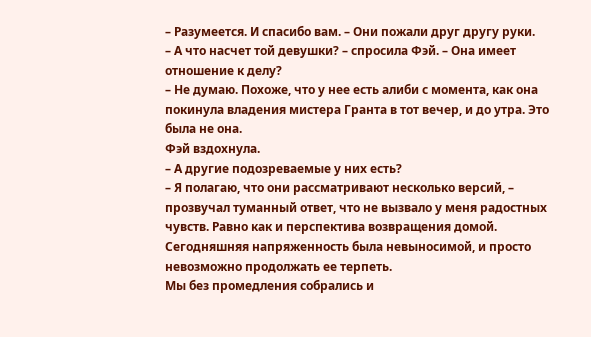– Разумеется. И спасибо вам. – Они пожали друг другу руки.
– А что насчет той девушки? – спросила Фэй. – Она имеет отношение к делу?
– Не думаю. Похоже, что у нее есть алиби с момента, как она покинула владения мистера Гранта в тот вечер, и до утра. Это была не она.
Фэй вздохнула.
– А другие подозреваемые у них есть?
– Я полагаю, что они рассматривают несколько версий, – прозвучал туманный ответ, что не вызвало у меня радостных чувств. Равно как и перспектива возвращения домой. Сегодняшняя напряженность была невыносимой, и просто невозможно продолжать ее терпеть.
Мы без промедления собрались и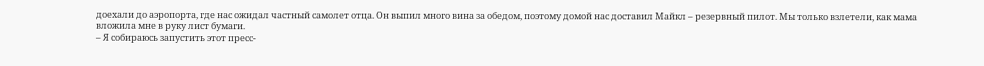доехали до аэропорта, где нас ожидал частный самолет отца. Он выпил много вина за обедом, поэтому домой нас доставил Майкл – резервный пилот. Мы только взлетели, как мама вложила мне в руку лист бумаги.
– Я собираюсь запустить этот пресс-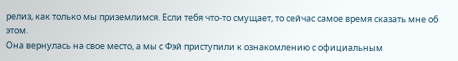релиз, как только мы приземлимся. Если тебя что-то смущает, то сейчас самое время сказать мне об этом.
Она вернулась на свое место, а мы с Фэй приступили к ознакомлению с официальным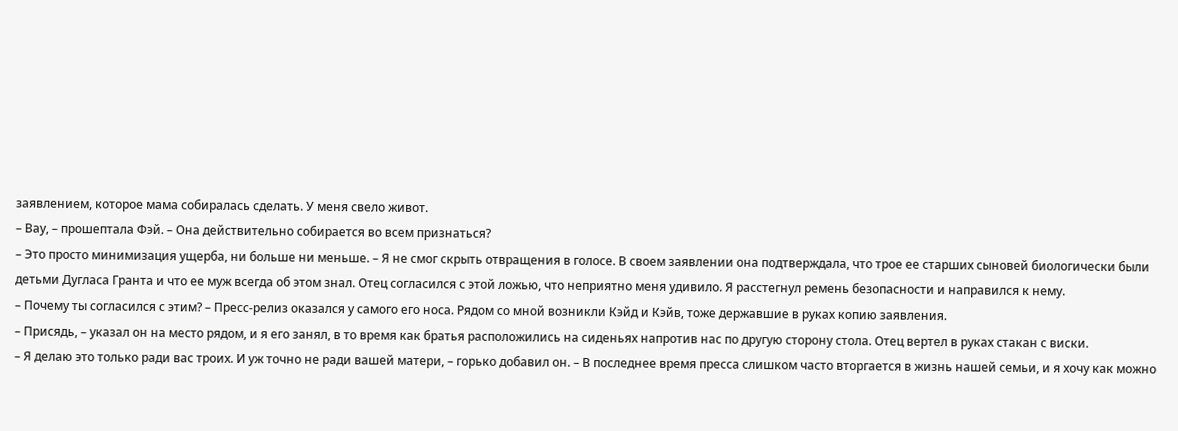заявлением, которое мама собиралась сделать. У меня свело живот.
– Вау, – прошептала Фэй. – Она действительно собирается во всем признаться?
– Это просто минимизация ущерба, ни больше ни меньше. – Я не смог скрыть отвращения в голосе. В своем заявлении она подтверждала, что трое ее старших сыновей биологически были детьми Дугласа Гранта и что ее муж всегда об этом знал. Отец согласился с этой ложью, что неприятно меня удивило. Я расстегнул ремень безопасности и направился к нему.
– Почему ты согласился с этим? – Пресс-релиз оказался у самого его носа. Рядом со мной возникли Кэйд и Кэйв, тоже державшие в руках копию заявления.
– Присядь, – указал он на место рядом, и я его занял, в то время как братья расположились на сиденьях напротив нас по другую сторону стола. Отец вертел в руках стакан с виски.
– Я делаю это только ради вас троих. И уж точно не ради вашей матери, – горько добавил он. – В последнее время пресса слишком часто вторгается в жизнь нашей семьи, и я хочу как можно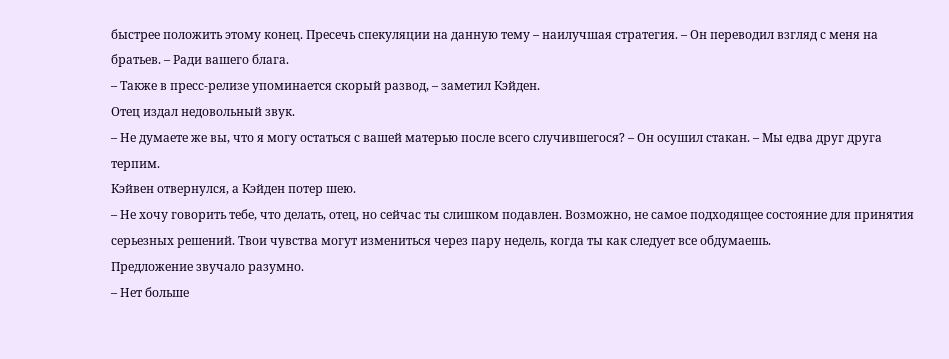быстрее положить этому конец. Пресечь спекуляции на данную тему – наилучшая стратегия. – Он переводил взгляд с меня на братьев. – Ради вашего блага.
– Также в пресс-релизе упоминается скорый развод, – заметил Кэйден.
Отец издал недовольный звук.
– Не думаете же вы, что я могу остаться с вашей матерью после всего случившегося? – Он осушил стакан. – Мы едва друг друга терпим.
Кэйвен отвернулся, а Кэйден потер шею.
– Не хочу говорить тебе, что делать, отец, но сейчас ты слишком подавлен. Возможно, не самое подходящее состояние для принятия серьезных решений. Твои чувства могут измениться через пару недель, когда ты как следует все обдумаешь.
Предложение звучало разумно.
– Нет больше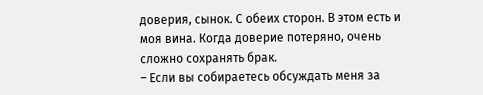доверия, сынок. С обеих сторон. В этом есть и моя вина. Когда доверие потеряно, очень сложно сохранять брак.
– Если вы собираетесь обсуждать меня за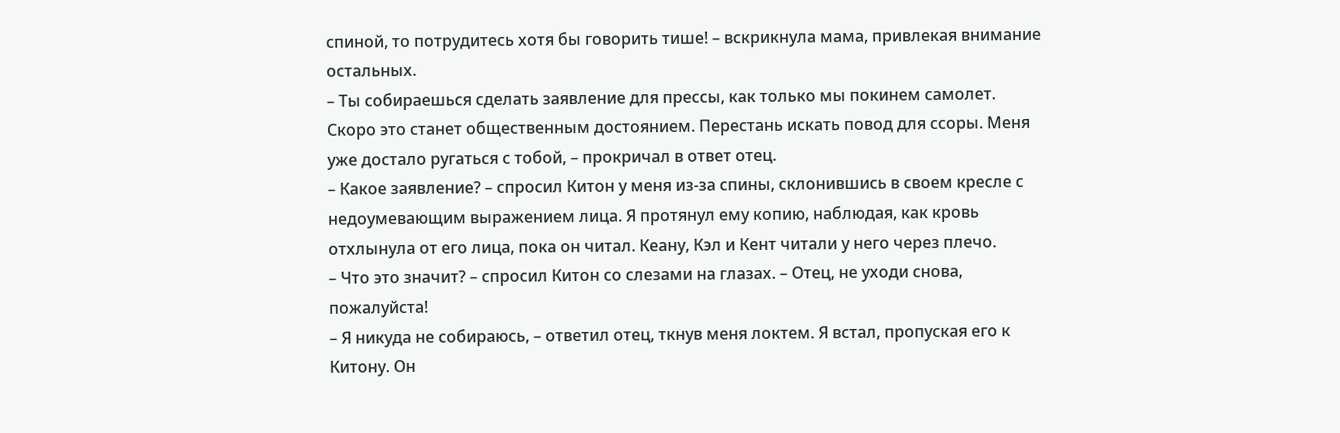спиной, то потрудитесь хотя бы говорить тише! – вскрикнула мама, привлекая внимание остальных.
– Ты собираешься сделать заявление для прессы, как только мы покинем самолет. Скоро это станет общественным достоянием. Перестань искать повод для ссоры. Меня уже достало ругаться с тобой, – прокричал в ответ отец.
– Какое заявление? – спросил Китон у меня из-за спины, склонившись в своем кресле с недоумевающим выражением лица. Я протянул ему копию, наблюдая, как кровь отхлынула от его лица, пока он читал. Кеану, Кэл и Кент читали у него через плечо.
– Что это значит? – спросил Китон со слезами на глазах. – Отец, не уходи снова, пожалуйста!
– Я никуда не собираюсь, – ответил отец, ткнув меня локтем. Я встал, пропуская его к Китону. Он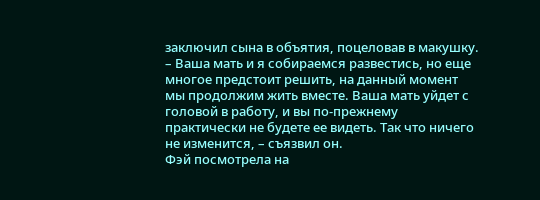заключил сына в объятия, поцеловав в макушку. – Ваша мать и я собираемся развестись, но еще многое предстоит решить, на данный момент мы продолжим жить вместе. Ваша мать уйдет с головой в работу, и вы по-прежнему практически не будете ее видеть. Так что ничего не изменится, – съязвил он.
Фэй посмотрела на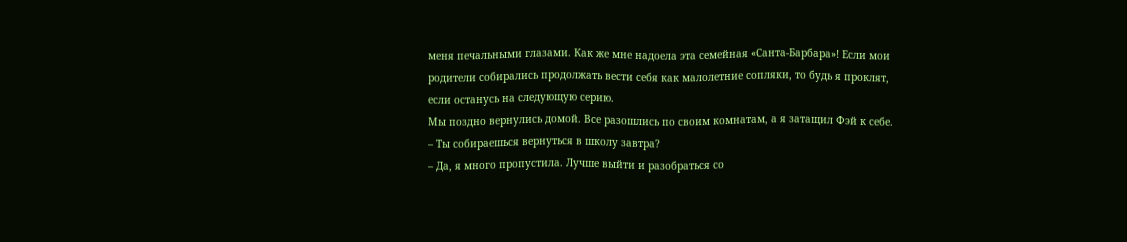меня печальными глазами. Как же мне надоела эта семейная «Санта-Барбара»! Если мои родители собирались продолжать вести себя как малолетние сопляки, то будь я проклят, если останусь на следующую серию.
Мы поздно вернулись домой. Все разошлись по своим комнатам, а я затащил Фэй к себе.
– Ты собираешься вернуться в школу завтра?
– Да, я много пропустила. Лучше выйти и разобраться со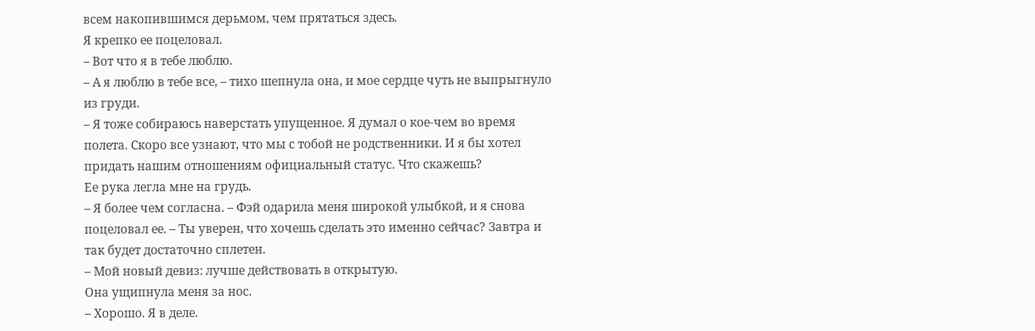всем накопившимся дерьмом, чем прятаться здесь.
Я крепко ее поцеловал.
– Вот что я в тебе люблю.
– А я люблю в тебе все, – тихо шепнула она, и мое сердце чуть не выпрыгнуло из груди.
– Я тоже собираюсь наверстать упущенное. Я думал о кое-чем во время полета. Скоро все узнают, что мы с тобой не родственники. И я бы хотел придать нашим отношениям официальный статус. Что скажешь?
Ее рука легла мне на грудь.
– Я более чем согласна. – Фэй одарила меня широкой улыбкой, и я снова поцеловал ее. – Ты уверен, что хочешь сделать это именно сейчас? Завтра и так будет достаточно сплетен.
– Мой новый девиз: лучше действовать в открытую.
Она ущипнула меня за нос.
– Хорошо. Я в деле.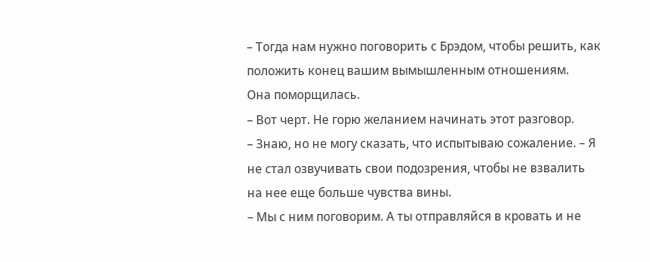– Тогда нам нужно поговорить с Брэдом, чтобы решить, как положить конец вашим вымышленным отношениям.
Она поморщилась.
– Вот черт. Не горю желанием начинать этот разговор.
– Знаю, но не могу сказать, что испытываю сожаление. – Я не стал озвучивать свои подозрения, чтобы не взвалить на нее еще больше чувства вины.
– Мы с ним поговорим. А ты отправляйся в кровать и не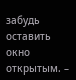забудь оставить окно открытым. –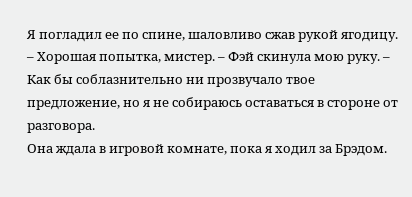Я погладил ее по спине, шаловливо сжав рукой ягодицу.
– Хорошая попытка, мистер. – Фэй скинула мою руку. – Как бы соблазнительно ни прозвучало твое предложение, но я не собираюсь оставаться в стороне от разговора.
Она ждала в игровой комнате, пока я ходил за Брэдом.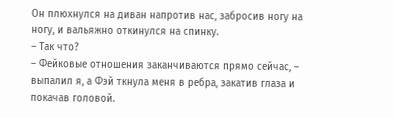Он плюхнулся на диван напротив нас, забросив ногу на ногу, и вальяжно откинулся на спинку.
– Так что?
– Фейковые отношения заканчиваются прямо сейчас, – выпалил я, а Фэй ткнула меня в ребра, закатив глаза и покачав головой.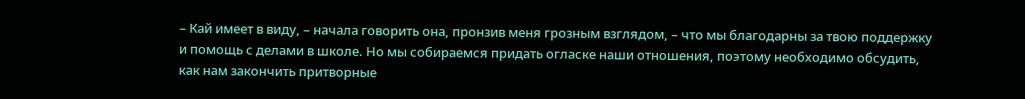– Кай имеет в виду, – начала говорить она, пронзив меня грозным взглядом, – что мы благодарны за твою поддержку и помощь с делами в школе. Но мы собираемся придать огласке наши отношения, поэтому необходимо обсудить, как нам закончить притворные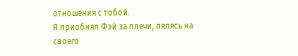отношения с тобой.
Я приобнял Фэй за плечи, пялясь на своего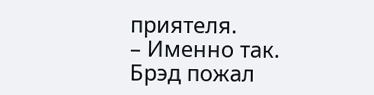приятеля.
– Именно так.
Брэд пожал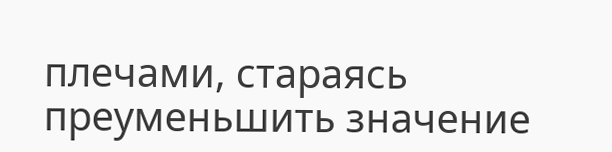плечами, стараясь преуменьшить значение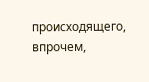происходящего, впрочем,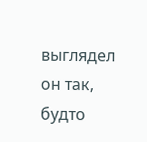выглядел он так, будто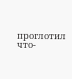проглотил что-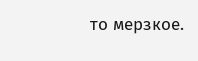то мерзкое.